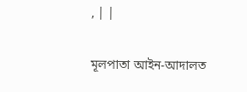, | |

মূলপাতা আইন-আদালত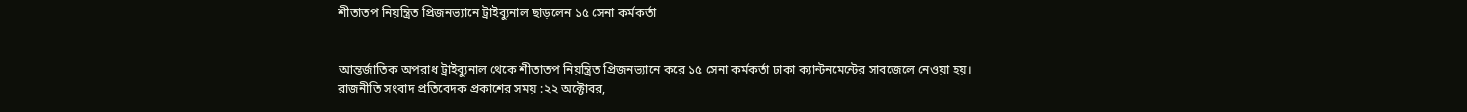শীতাতপ নিয়ন্ত্রিত প্রিজনভ্যানে ট্রাইব্যুনাল ছাড়লেন ১৫ সেনা কর্মকর্তা


আন্তর্জাতিক অপরাধ ট্রাইব্যুনাল থেকে শীতাতপ নিয়ন্ত্রিত প্রিজনভ্যানে করে ১৫ সেনা কর্মকর্তা ঢাকা ক্যান্টনমেন্টের সাবজেলে নেওয়া হয়।
রাজনীতি সংবাদ প্রতিবেদক প্রকাশের সময় :২২ অক্টোবর,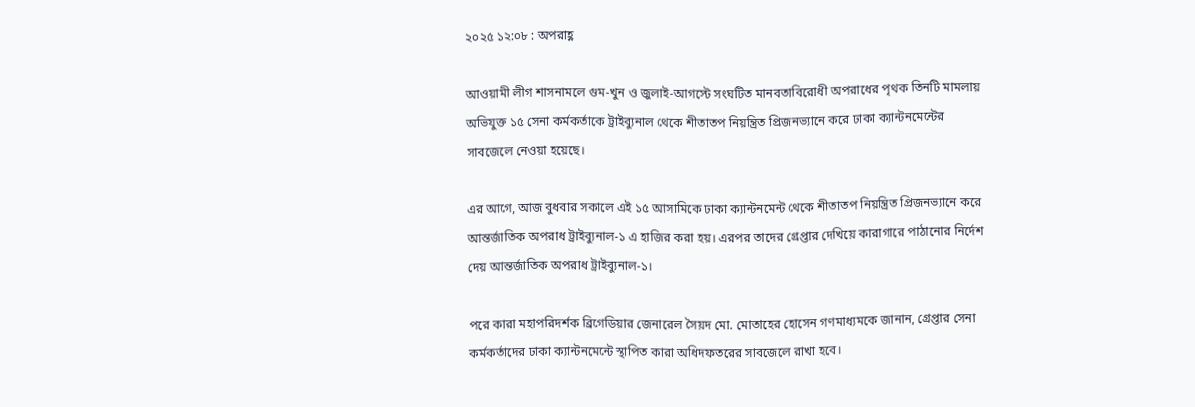২০২৫ ১২:০৮ : অপরাহ্ণ

আওয়ামী লীগ শাসনামলে গুম-খুন ও জুলাই-আগস্টে সংঘটিত মানবতাবিরোধী অপরাধের পৃথক তিনটি মামলায় অভিযুক্ত ১৫ সেনা কর্মকর্তাকে ট্রাইব্যুনাল থেকে শীতাতপ নিয়ন্ত্রিত প্রিজনভ্যানে করে ঢাকা ক্যান্টনমেন্টের সাবজেলে নেওয়া হয়েছে।

এর আগে, আজ বুধবার সকালে এই ১৫ আসামিকে ঢাকা ক্যান্টনমেন্ট থেকে শীতাতপ নিয়ন্ত্রিত প্রিজনভ্যানে করে আন্তর্জাতিক অপরাধ ট্রাইব্যুনাল-১ এ হাজির করা হয়। এরপর তাদের গ্রেপ্তার দেখিয়ে কারাগারে পাঠানোর নির্দেশ দেয় আন্তর্জাতিক অপরাধ ট্রাইব্যুনাল-১।

পরে কারা মহাপরিদর্শক ব্রিগেডিয়ার জেনারেল সৈয়দ মো. মোতাহের হোসেন গণমাধ্যমকে জানান, গ্রেপ্তার সেনা কর্মকর্তাদের ঢাকা ক্যান্টনমেন্টে স্থাপিত কারা অধিদফতরের সাবজেলে রাখা হবে।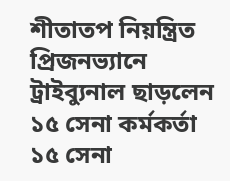শীতাতপ নিয়ন্ত্রিত প্রিজনভ্যানে ট্রাইব্যুনাল ছাড়লেন ১৫ সেনা কর্মকর্তা
১৫ সেনা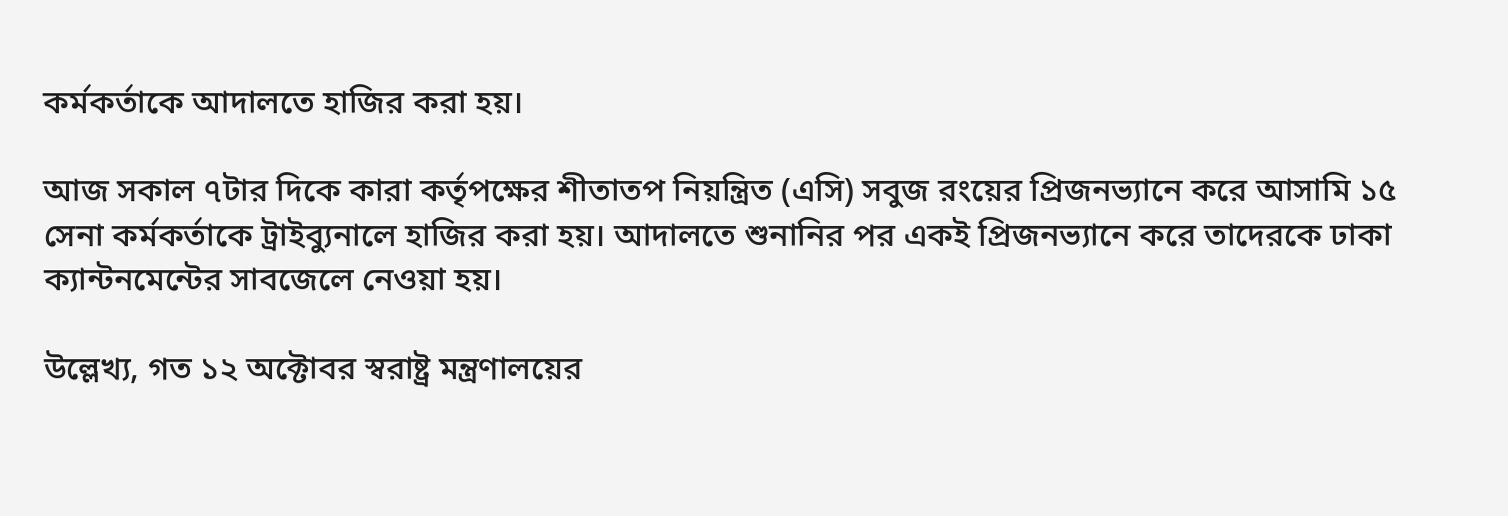কর্মকর্তাকে আদালতে হাজির করা হয়।

আজ সকাল ৭টার দিকে কারা কর্তৃপক্ষের শীতাতপ নিয়ন্ত্রিত (এসি) সবুজ রংয়ের প্রিজনভ্যানে করে আসামি ১৫ সেনা কর্মকর্তাকে ট্রাইব্যুনালে হাজির করা হয়। আদালতে শুনানির পর একই প্রিজনভ্যানে করে তাদেরকে ঢাকা ক্যান্টনমেন্টের সাবজেলে নেওয়া হয়।

উল্লেখ্য, গত ১২ অক্টোবর স্বরাষ্ট্র মন্ত্রণালয়ের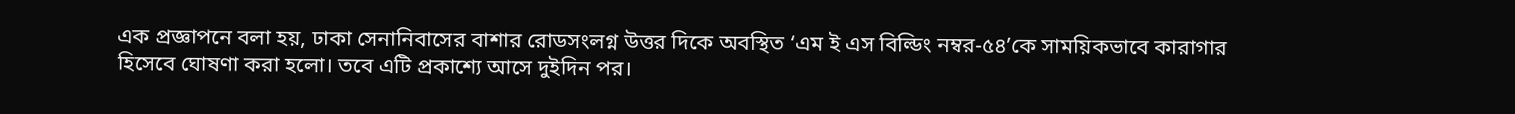এক প্রজ্ঞাপনে বলা হয়, ঢাকা সেনানিবাসের বাশার রোডসংলগ্ন উত্তর দিকে অবস্থিত ‘এম ই এস বিল্ডিং নম্বর-৫৪’কে সাময়িকভাবে কারাগার হিসেবে ঘোষণা করা হলো। তবে এটি প্রকাশ্যে আসে দুইদিন পর।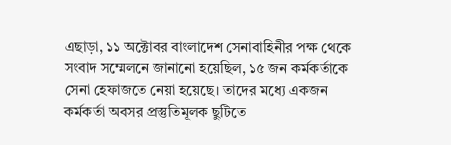এছাড়া, ১১ অক্টোবর বাংলাদেশ সেনাবাহিনীর পক্ষ থেকে সংবাদ সম্মেলনে জানানো হয়েছিল, ১৫ জন কর্মকর্তাকে সেনা হেফাজতে নেয়া হয়েছে। তাদের মধ্যে একজন কর্মকর্তা অবসর প্রস্তুতিমূলক ছুটিতে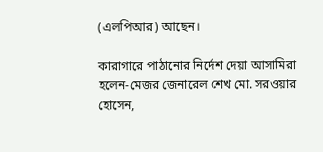(এলপিআর) আছেন।

কারাগারে পাঠানোর নির্দেশ দেয়া আসামিরা হলেন-মেজর জেনারেল শেখ মো. সরওয়ার হোসেন,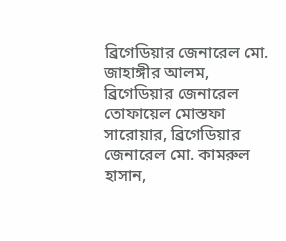ব্রিগেডিয়ার জেনারেল মো. জাহাঙ্গীর আলম, ব্রিগেডিয়ার জেনারেল তোফায়েল মোস্তফা সারোয়ার, ব্রিগেডিয়ার জেনারেল মো. কামরুল হাসান,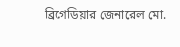ব্রিগেডিয়ার জেনারেল মো.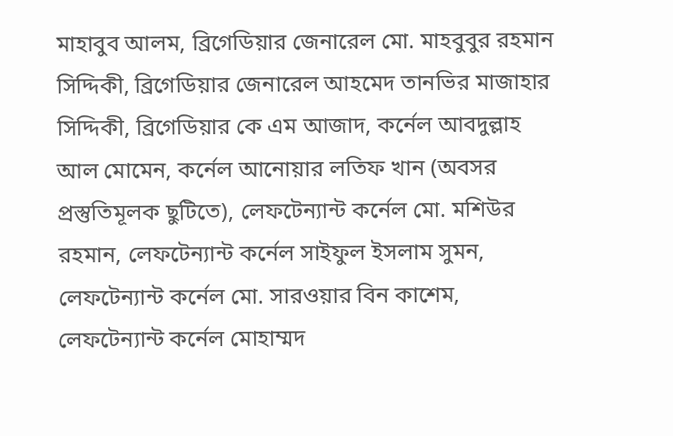মাহাবুব আলম, ব্রিগেডিয়ার জেনারেল মো. মাহবুবুর রহমান সিদ্দিকী, ব্রিগেডিয়ার জেনারেল আহমেদ তানভির মাজাহার সিদ্দিকী, ব্রিগেডিয়ার কে এম আজাদ, কর্নেল আবদুল্লাহ আল মোমেন, কর্নেল আনোয়ার লতিফ খান (অবসর প্রস্তুতিমূলক ছুটিতে), লেফটেন্যান্ট কর্নেল মো. মশিউর রহমান, লেফটেন্যান্ট কর্নেল সাইফুল ইসলাম সুমন, লেফটেন্যান্ট কর্নেল মো. সারওয়ার বিন কাশেম, লেফটেন্যান্ট কর্নেল মোহাম্মদ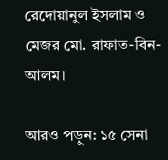রেদোয়ানুল ইসলাম ও মেজর মো. রাফাত-বিন-আলম।

আরও পড়ুন: ১৫ সেনা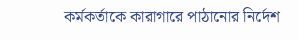কর্মকর্তাকে কারাগারে পাঠানোর নির্দেশ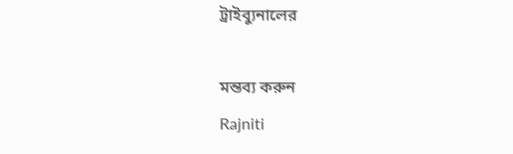ট্রাইব্যুনালের

মন্তব্য করুন
Rajniti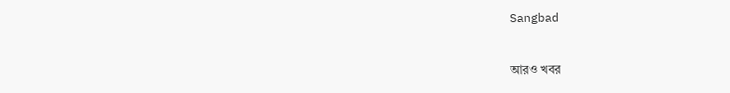Sangbad


আরও খবর